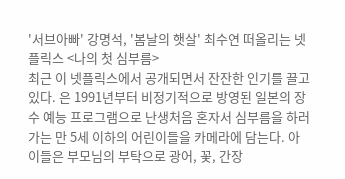'서브아빠' 강명석, '봄날의 햇살' 최수연 떠올리는 넷플릭스 <나의 첫 심부름>
최근 이 넷플릭스에서 공개되면서 잔잔한 인기를 끌고 있다. 은 1991년부터 비정기적으로 방영된 일본의 장수 예능 프로그램으로 난생처음 혼자서 심부름을 하러 가는 만 5세 이하의 어린이들을 카메라에 담는다. 아이들은 부모님의 부탁으로 광어, 꽃, 간장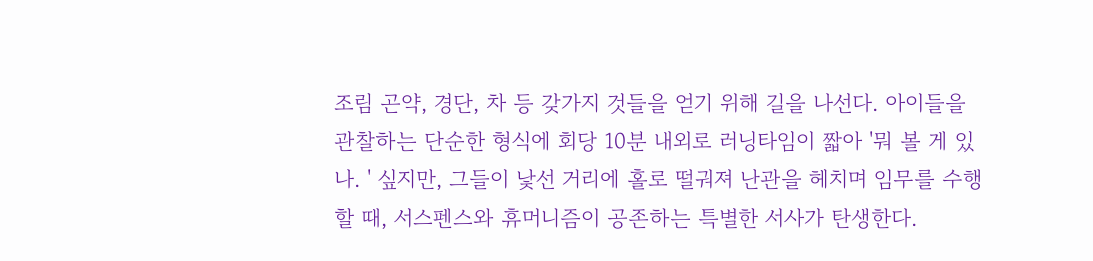조림 곤약, 경단, 차 등 갖가지 것들을 얻기 위해 길을 나선다. 아이들을 관찰하는 단순한 형식에 회당 10분 내외로 러닝타임이 짧아 '뭐 볼 게 있나. ' 싶지만, 그들이 낯선 거리에 홀로 떨궈져 난관을 헤치며 임무를 수행할 때, 서스펜스와 휴머니즘이 공존하는 특별한 서사가 탄생한다.